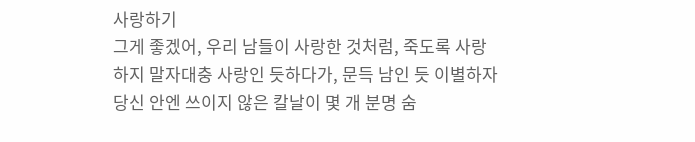사랑하기
그게 좋겠어, 우리 남들이 사랑한 것처럼, 죽도록 사랑하지 말자대충 사랑인 듯하다가, 문득 남인 듯 이별하자
당신 안엔 쓰이지 않은 칼날이 몇 개 분명 숨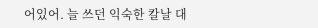어있어. 늘 쓰던 익숙한 칼날 대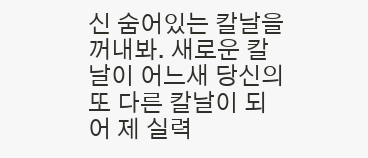신 숨어있는 칼날을 꺼내봐. 새로운 칼날이 어느새 당신의 또 다른 칼날이 되어 제 실력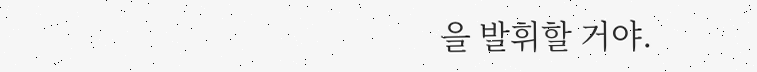을 발휘할 거야.